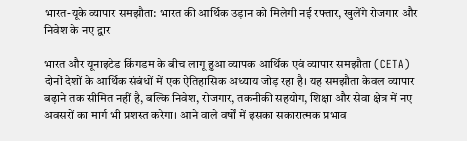भारत-यूके व्यापार समझौता: भारत की आर्थिक उड़ान को मिलेगी नई रफ्तार, खुलेंगे रोजगार और निवेश के नए द्वार

भारत और यूनाइटेड किंगडम के बीच लागू हुआ व्यापक आर्थिक एवं व्यापार समझौता (CETA) दोनों देशों के आर्थिक संबंधों में एक ऐतिहासिक अध्याय जोड़ रहा है। यह समझौता केवल व्यापार बढ़ाने तक सीमित नहीं है, बल्कि निवेश, रोजगार, तकनीकी सहयोग, शिक्षा और सेवा क्षेत्र में नए अवसरों का मार्ग भी प्रशस्त करेगा। आने वाले वर्षों में इसका सकारात्मक प्रभाव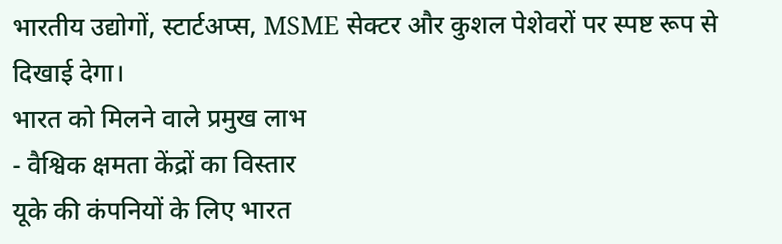भारतीय उद्योगों, स्टार्टअप्स, MSME सेक्टर और कुशल पेशेवरों पर स्पष्ट रूप से दिखाई देगा।
भारत को मिलने वाले प्रमुख लाभ
- वैश्विक क्षमता केंद्रों का विस्तार
यूके की कंपनियों के लिए भारत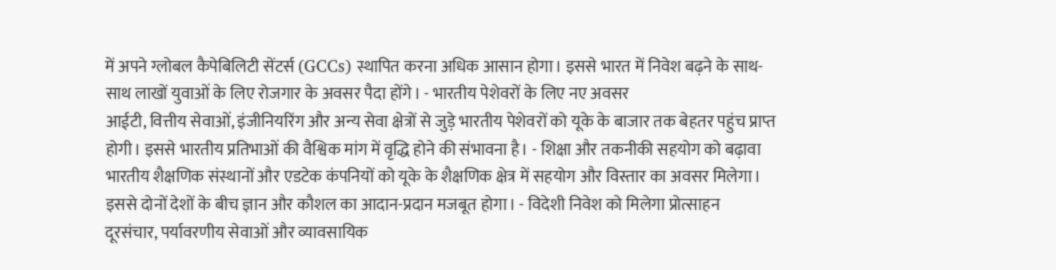में अपने ग्लोबल कैपेबिलिटी सेंटर्स (GCCs) स्थापित करना अधिक आसान होगा। इससे भारत में निवेश बढ़ने के साथ-साथ लाखों युवाओं के लिए रोजगार के अवसर पैदा होंगे। - भारतीय पेशेवरों के लिए नए अवसर
आईटी, वित्तीय सेवाओं, इंजीनियरिंग और अन्य सेवा क्षेत्रों से जुड़े भारतीय पेशेवरों को यूके के बाजार तक बेहतर पहुंच प्राप्त होगी। इससे भारतीय प्रतिभाओं की वैश्विक मांग में वृद्धि होने की संभावना है। - शिक्षा और तकनीकी सहयोग को बढ़ावा
भारतीय शैक्षणिक संस्थानों और एडटेक कंपनियों को यूके के शैक्षणिक क्षेत्र में सहयोग और विस्तार का अवसर मिलेगा। इससे दोनों देशों के बीच ज्ञान और कौशल का आदान-प्रदान मजबूत होगा। - विदेशी निवेश को मिलेगा प्रोत्साहन
दूरसंचार, पर्यावरणीय सेवाओं और व्यावसायिक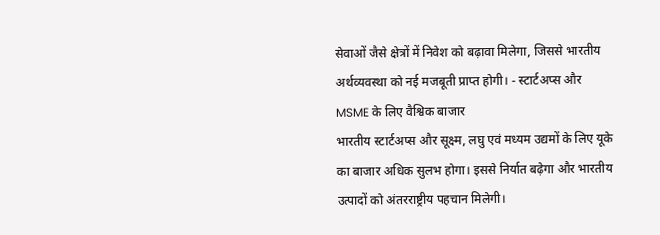सेवाओं जैसे क्षेत्रों में निवेश को बढ़ावा मिलेगा, जिससे भारतीय अर्थव्यवस्था को नई मजबूती प्राप्त होगी। - स्टार्टअप्स और MSME के लिए वैश्विक बाजार
भारतीय स्टार्टअप्स और सूक्ष्म, लघु एवं मध्यम उद्यमों के लिए यूके का बाजार अधिक सुलभ होगा। इससे निर्यात बढ़ेगा और भारतीय उत्पादों को अंतरराष्ट्रीय पहचान मिलेगी।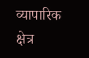व्यापारिक क्षेत्र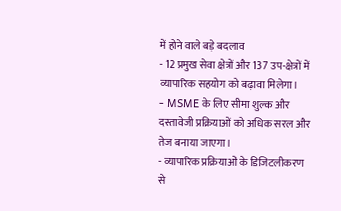में होने वाले बड़े बदलाव
- 12 प्रमुख सेवा क्षेत्रों और 137 उप-क्षेत्रों में व्यापारिक सहयोग को बढ़ावा मिलेगा।
- MSME के लिए सीमा शुल्क और दस्तावेजी प्रक्रियाओं को अधिक सरल और तेज बनाया जाएगा।
- व्यापारिक प्रक्रियाओं के डिजिटलीकरण से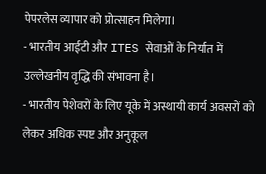पेपरलेस व्यापार को प्रोत्साहन मिलेगा।
- भारतीय आईटी और ITES सेवाओं के निर्यात में उल्लेखनीय वृद्धि की संभावना है।
- भारतीय पेशेवरों के लिए यूके में अस्थायी कार्य अवसरों को लेकर अधिक स्पष्ट और अनुकूल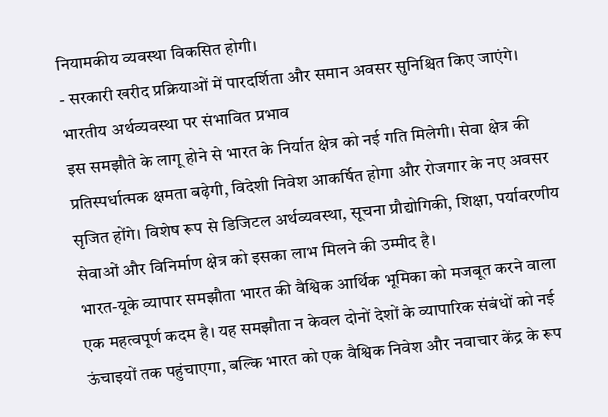नियामकीय व्यवस्था विकसित होगी।
- सरकारी खरीद प्रक्रियाओं में पारदर्शिता और समान अवसर सुनिश्चित किए जाएंगे।
भारतीय अर्थव्यवस्था पर संभावित प्रभाव
इस समझौते के लागू होने से भारत के निर्यात क्षेत्र को नई गति मिलेगी। सेवा क्षेत्र की प्रतिस्पर्धात्मक क्षमता बढ़ेगी, विदेशी निवेश आकर्षित होगा और रोजगार के नए अवसर सृजित होंगे। विशेष रूप से डिजिटल अर्थव्यवस्था, सूचना प्रौद्योगिकी, शिक्षा, पर्यावरणीय सेवाओं और विनिर्माण क्षेत्र को इसका लाभ मिलने की उम्मीद है।
भारत-यूके व्यापार समझौता भारत की वैश्विक आर्थिक भूमिका को मजबूत करने वाला एक महत्वपूर्ण कदम है। यह समझौता न केवल दोनों देशों के व्यापारिक संबंधों को नई ऊंचाइयों तक पहुंचाएगा, बल्कि भारत को एक वैश्विक निवेश और नवाचार केंद्र के रूप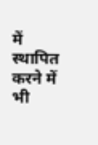में स्थापित करने में भी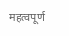महत्वपूर्ण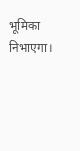भूमिका निभाएगा।